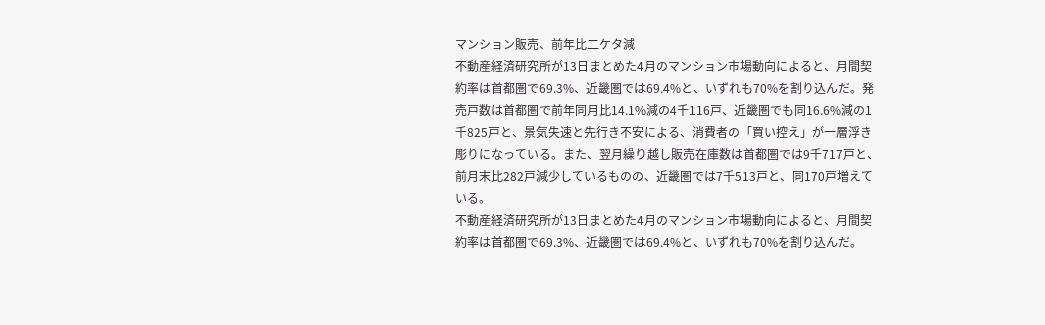マンション販売、前年比二ケタ減
不動産経済研究所が13日まとめた4月のマンション市場動向によると、月間契約率は首都圏で69.3%、近畿圏では69.4%と、いずれも70%を割り込んだ。発売戸数は首都圏で前年同月比14.1%減の4千116戸、近畿圏でも同16.6%減の1千825戸と、景気失速と先行き不安による、消費者の「買い控え」が一層浮き彫りになっている。また、翌月繰り越し販売在庫数は首都圏では9千717戸と、前月末比282戸減少しているものの、近畿圏では7千513戸と、同170戸増えている。
不動産経済研究所が13日まとめた4月のマンション市場動向によると、月間契約率は首都圏で69.3%、近畿圏では69.4%と、いずれも70%を割り込んだ。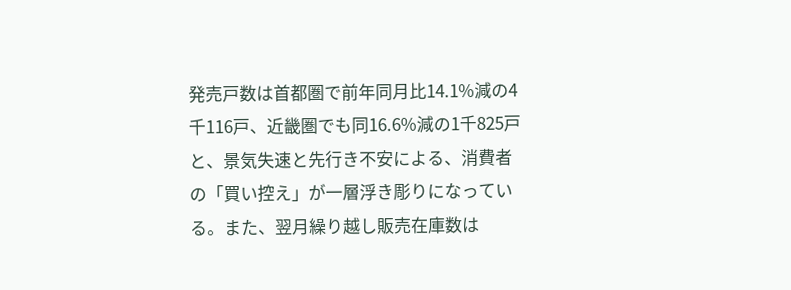発売戸数は首都圏で前年同月比14.1%減の4千116戸、近畿圏でも同16.6%減の1千825戸と、景気失速と先行き不安による、消費者の「買い控え」が一層浮き彫りになっている。また、翌月繰り越し販売在庫数は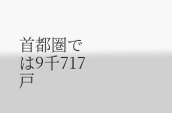首都圏では9千717戸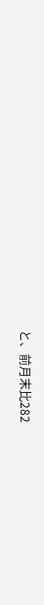と、前月末比282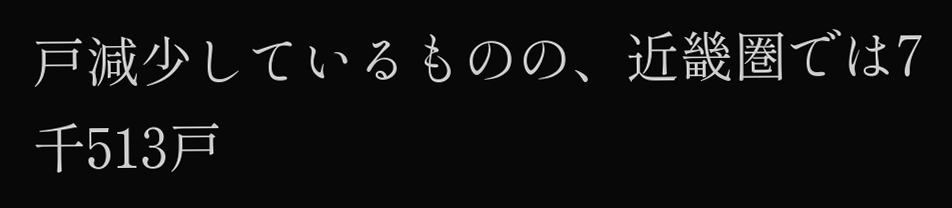戸減少しているものの、近畿圏では7千513戸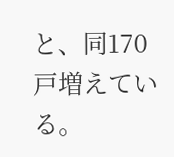と、同170戸増えている。